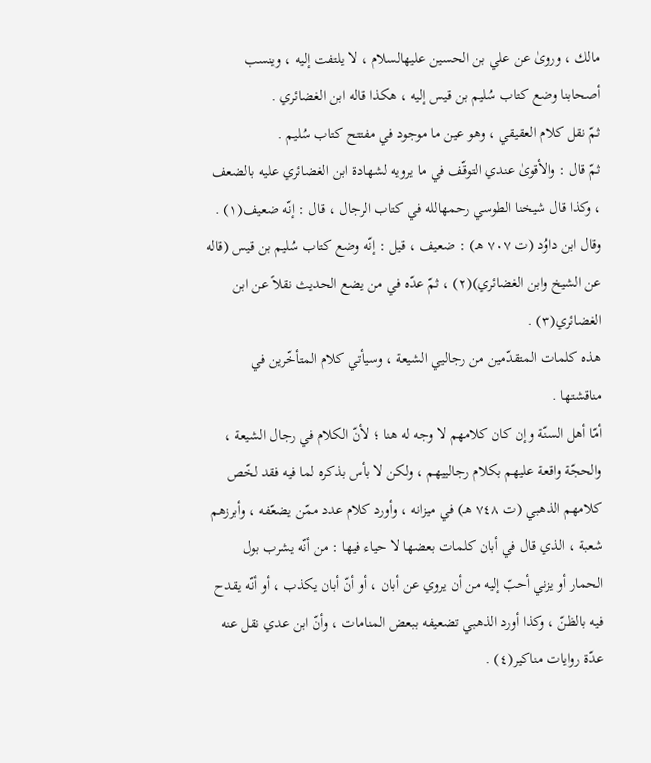مالك ، وروىٰ عن علي بن الحسين عليهالسلام ، لا يلتفت إليه ، وينسب أصحابنا وضع كتاب سُليم بن قيس إليه ، هكذا قاله ابن الغضائري .
ثمّ نقل كلام العقيقي ، وهو عين ما موجود في مفتتح كتاب سُليم .
ثمّ قال : والأقوىٰ عندي التوقّف في ما يرويه لشهادة ابن الغضائري عليه بالضعف ، وكذا قال شيخنا الطوسي رحمهالله في كتاب الرجال ، قال : إنّه ضعيف(١) .
وقال ابن داوُد (ت ٧٠٧ هـ) : ضعيف ، قيل : إنّه وضع كتاب سُليم بن قيس (قاله عن الشيخ وابن الغضائري)(٢) ، ثمّ عدّه في من يضع الحديث نقلاً عن ابن الغضائري(٣) .
هذه كلمات المتقدّمين من رجاليي الشيعة ، وسيأتي كلام المتأخّرين في مناقشتها .
أمّا أهل السنّة وإن كان كلامهم لا وجه له هنا ؛ لأنّ الكلام في رجال الشيعة ، والحجّة واقعة عليهم بكلام رجالييهم ، ولكن لا بأس بذكره لما فيه فقد لخّص كلامهم الذهبي (ت ٧٤٨ هـ) في ميزانه ، وأورد كلام عدد ممّن يضعّفه ، وأبرزهم شعبة ، الذي قال في أبان كلمات بعضها لا حياء فيها : من أنّه يشرب بول الحمار أو يزني أحبّ إليه من أن يروي عن أبان ، أو أنّ أبان يكذب ، أو أنّه يقدح فيه بالظنّ ، وكذا أورد الذهبي تضعيفه ببعض المنامات ، وأنّ ابن عدي نقل عنه عدّة روايات مناكير(٤) .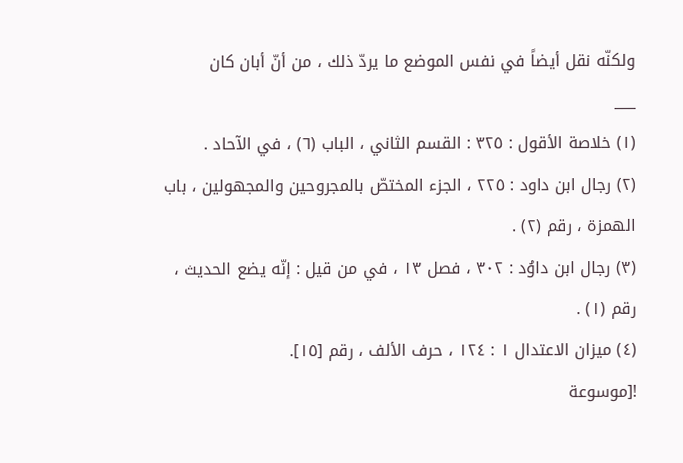ولكنّه نقل أيضاً في نفس الموضع ما يردّ ذلك ، من أنّ أبان كان
___
(١) خلاصة الأقول : ٣٢٥ : القسم الثاني ، الباب (٦) ، في الآحاد .
(٢) رجال ابن داود : ٢٢٥ ، الجزء المختصّ بالمجروحين والمجهولين ، باب الهمزة ، رقم (٢) .
(٣) رجال ابن داوُد : ٣٠٢ ، فصل ١٣ ، في من قيل : إنّه يضع الحديث ، رقم (١) .
(٤) ميزان الاعتدال ١ : ١٢٤ ، حرف الألف ، رقم [١٥].
![موسوعة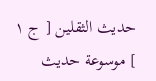حديث الثقلين [ ج ١ ] موسوعة حديث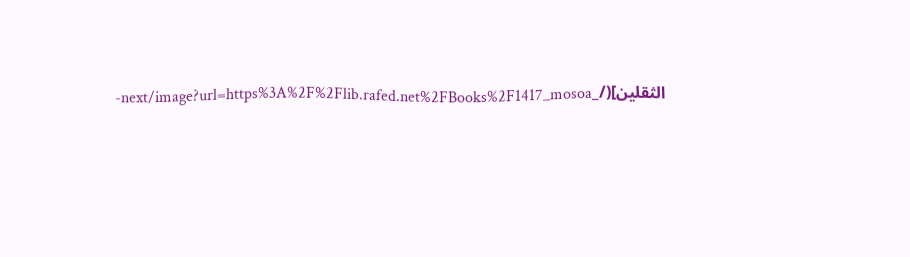الثقلين](/_next/image?url=https%3A%2F%2Flib.rafed.net%2FBooks%2F1417_mosoa-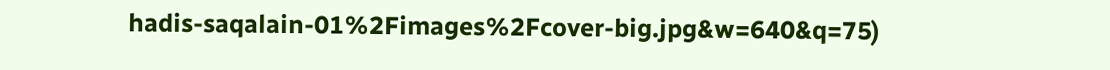hadis-saqalain-01%2Fimages%2Fcover-big.jpg&w=640&q=75)